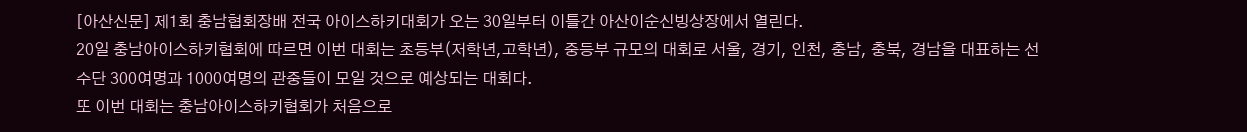[아산신문] 제1회 충남협회장배 전국 아이스하키대회가 오는 30일부터 이틀간 아산이순신빙상장에서 열린다.
20일 충남아이스하키협회에 따르면 이번 대회는 초등부(저학년,고학년), 중등부 규모의 대회로 서울, 경기, 인천, 충남, 충북, 경남을 대표하는 선수단 300여명과 1000여명의 관중들이 모일 것으로 예상되는 대회다.
또 이번 대회는 충남아이스하키협회가 처음으로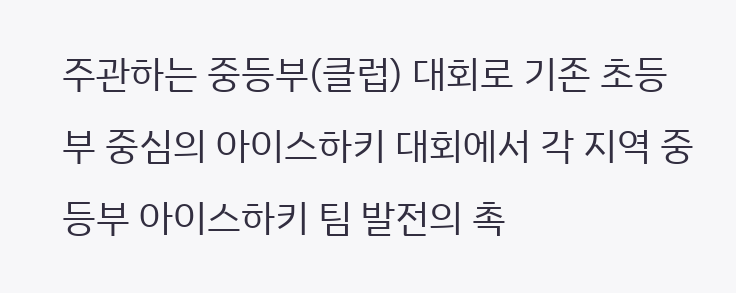주관하는 중등부(클럽) 대회로 기존 초등부 중심의 아이스하키 대회에서 각 지역 중등부 아이스하키 팀 발전의 촉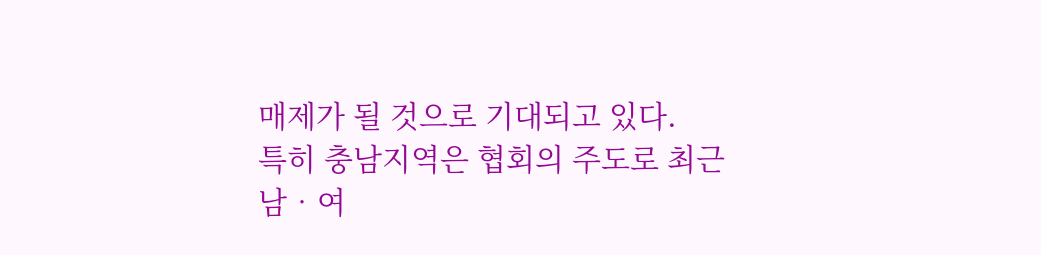매제가 될 것으로 기대되고 있다.
특히 충남지역은 협회의 주도로 최근 남‧여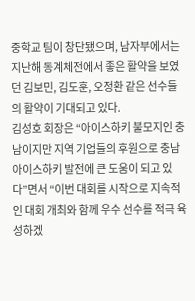중학교 팀이 창단됐으며, 남자부에서는 지난해 동계체전에서 좋은 활약을 보였던 김보민, 김도훈, 오정환 같은 선수들의 활약이 기대되고 있다.
김성호 회장은 “아이스하키 불모지인 충남이지만 지역 기업들의 후원으로 충남 아이스하키 발전에 큰 도움이 되고 있다”면서 “이번 대회를 시작으로 지속적인 대회 개최와 함께 우수 선수를 적극 육성하겠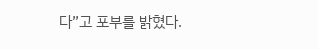다”고 포부를 밝혔다.